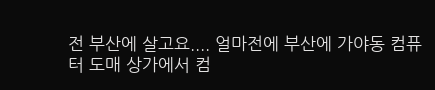전 부산에 살고요.... 얼마전에 부산에 가야동 컴퓨터 도매 상가에서 컴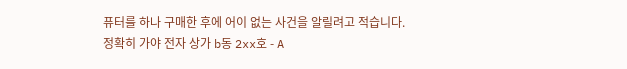퓨터를 하나 구매한 후에 어이 없는 사건을 알릴려고 적습니다.
정확히 가야 전자 상가 b동 2xx호 - A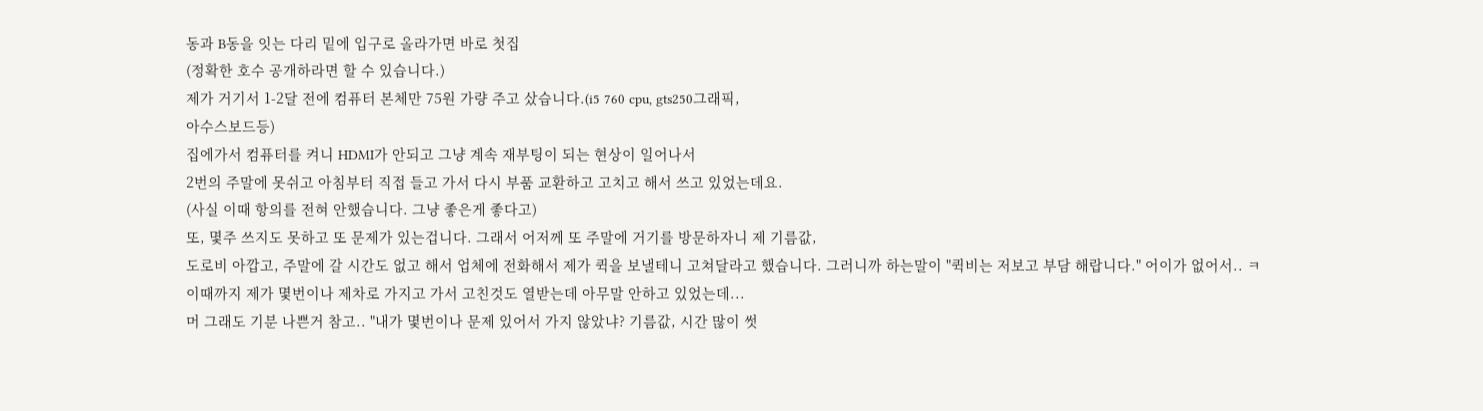동과 B동을 잇는 다리 밑에 입구로 올라가면 바로 첫집
(정확한 호수 공개하라면 할 수 있습니다.)
제가 거기서 1-2달 전에 컴퓨터 본체만 75원 가량 주고 샀습니다.(i5 760 cpu, gts250그래픽,
아수스보드등)
집에가서 컴퓨터를 켜니 HDMI가 안되고 그냥 계속 재부팅이 되는 현상이 일어나서
2번의 주말에 못쉬고 아침부터 직접 들고 가서 다시 부품 교환하고 고치고 해서 쓰고 있었는데요.
(사실 이때 항의를 전혀 안했습니다. 그냥 좋은게 좋다고)
또, 몇주 쓰지도 못하고 또 문제가 있는겁니다. 그래서 어저께 또 주말에 거기를 방문하자니 제 기름값,
도로비 아깝고, 주말에 갈 시간도 없고 해서 업체에 전화해서 제가 퀵을 보낼테니 고쳐달라고 했습니다. 그러니까 하는말이 "퀵비는 저보고 부담 해랍니다." 어이가 없어서.. ㅋ
이때까지 제가 몇번이나 제차로 가지고 가서 고친것도 열받는데 아무말 안하고 있었는데...
머 그래도 기분 나쁜거 참고.. "내가 몇번이나 문제 있어서 가지 않았냐? 기름값, 시간 많이 썻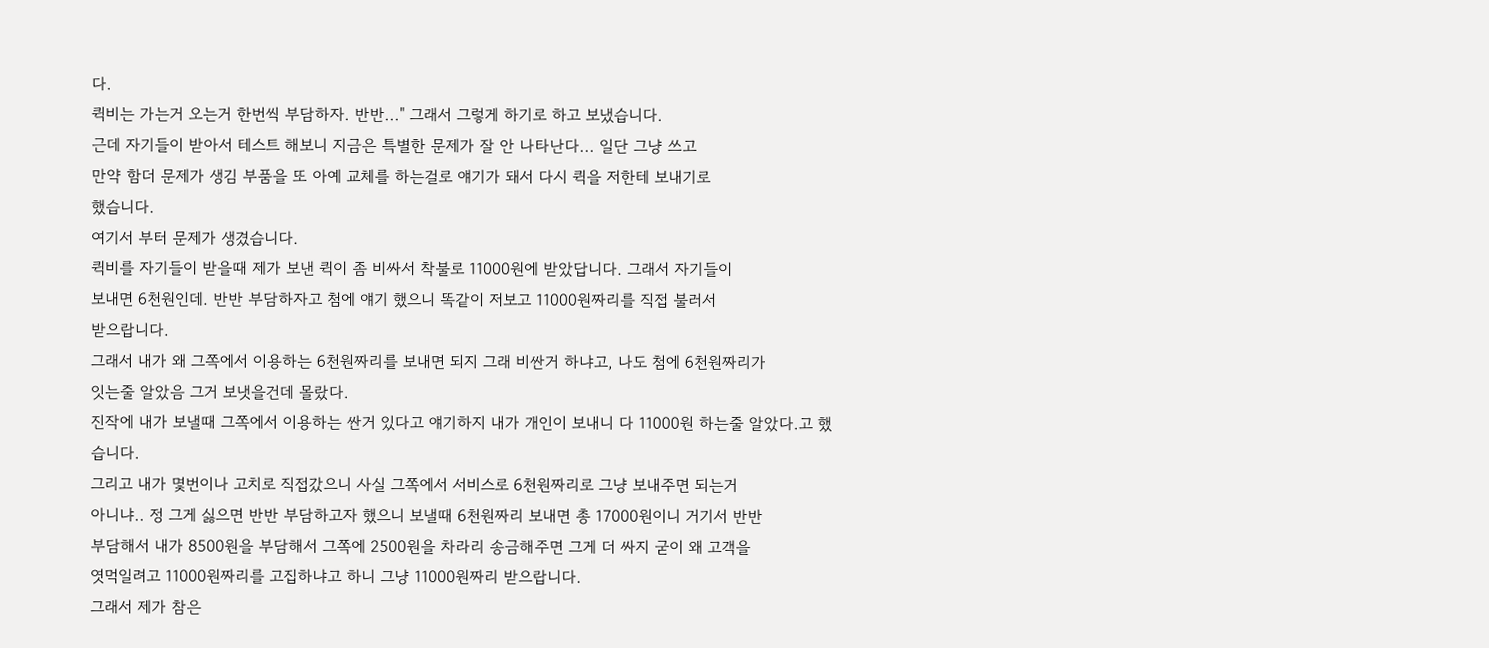다.
퀵비는 가는거 오는거 한번씩 부담하자. 반반..." 그래서 그렇게 하기로 하고 보냈습니다.
근데 자기들이 받아서 테스트 해보니 지금은 특별한 문제가 잘 안 나타난다... 일단 그냥 쓰고
만약 함더 문제가 생김 부품을 또 아예 교체를 하는걸로 얘기가 돼서 다시 퀵을 저한테 보내기로
했습니다.
여기서 부터 문제가 생겼습니다.
퀵비를 자기들이 받을때 제가 보낸 퀵이 좀 비싸서 착불로 11000원에 받았답니다. 그래서 자기들이
보내면 6천원인데. 반반 부담하자고 첨에 얘기 했으니 똑같이 저보고 11000원짜리를 직접 불러서
받으랍니다.
그래서 내가 왜 그쪽에서 이용하는 6천원짜리를 보내면 되지 그래 비싼거 하냐고, 나도 첨에 6천원짜리가
잇는줄 알았음 그거 보냇을건데 몰랐다.
진작에 내가 보낼때 그쪽에서 이용하는 싼거 있다고 얘기하지 내가 개인이 보내니 다 11000원 하는줄 알았다.고 했습니다.
그리고 내가 몇번이나 고치로 직접갔으니 사실 그쪽에서 서비스로 6천원짜리로 그냥 보내주면 되는거
아니냐.. 정 그게 싫으면 반반 부담하고자 했으니 보낼때 6천원짜리 보내면 총 17000원이니 거기서 반반
부담해서 내가 8500원을 부담해서 그쪽에 2500원을 차라리 송금해주면 그게 더 싸지 굳이 왜 고객을
엿먹일려고 11000원짜리를 고집하냐고 하니 그냥 11000원짜리 받으랍니다.
그래서 제가 참은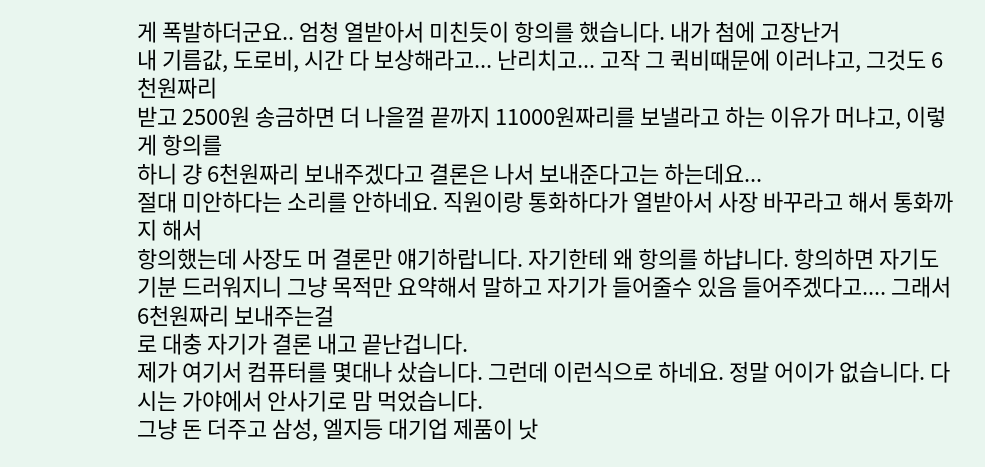게 폭발하더군요.. 엄청 열받아서 미친듯이 항의를 했습니다. 내가 첨에 고장난거
내 기름값, 도로비, 시간 다 보상해라고... 난리치고... 고작 그 퀵비때문에 이러냐고, 그것도 6천원짜리
받고 2500원 송금하면 더 나을껄 끝까지 11000원짜리를 보낼라고 하는 이유가 머냐고, 이렇게 항의를
하니 걍 6천원짜리 보내주겠다고 결론은 나서 보내준다고는 하는데요...
절대 미안하다는 소리를 안하네요. 직원이랑 통화하다가 열받아서 사장 바꾸라고 해서 통화까지 해서
항의했는데 사장도 머 결론만 얘기하랍니다. 자기한테 왜 항의를 하냡니다. 항의하면 자기도 기분 드러워지니 그냥 목적만 요약해서 말하고 자기가 들어줄수 있음 들어주겠다고.... 그래서 6천원짜리 보내주는걸
로 대충 자기가 결론 내고 끝난겁니다.
제가 여기서 컴퓨터를 몇대나 샀습니다. 그런데 이런식으로 하네요. 정말 어이가 없습니다. 다시는 가야에서 안사기로 맘 먹었습니다.
그냥 돈 더주고 삼성, 엘지등 대기업 제품이 낫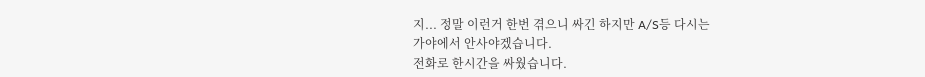지... 정말 이런거 한번 겪으니 싸긴 하지만 A/S등 다시는
가야에서 안사야겠습니다.
전화로 한시간을 싸웠습니다.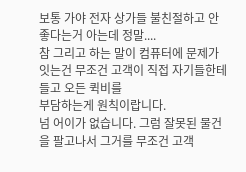보통 가야 전자 상가들 불친절하고 안좋다는거 아는데 정말....
참 그리고 하는 말이 컴퓨터에 문제가 잇는건 무조건 고객이 직접 자기들한테 들고 오든 퀵비를
부담하는게 원칙이랍니다.
넘 어이가 없습니다. 그럼 잘못된 물건을 팔고나서 그거를 무조건 고객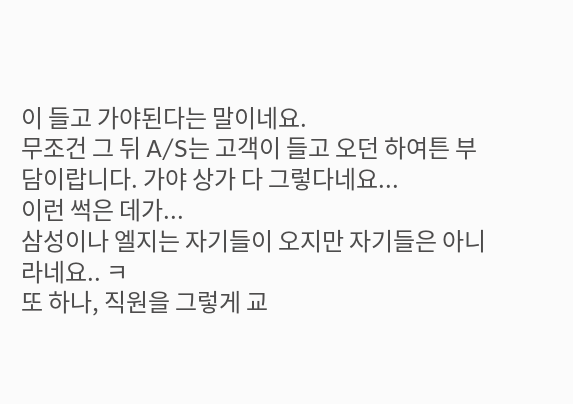이 들고 가야된다는 말이네요.
무조건 그 뒤 A/S는 고객이 들고 오던 하여튼 부담이랍니다. 가야 상가 다 그렇다네요...
이런 썩은 데가...
삼성이나 엘지는 자기들이 오지만 자기들은 아니라네요.. ㅋ
또 하나, 직원을 그렇게 교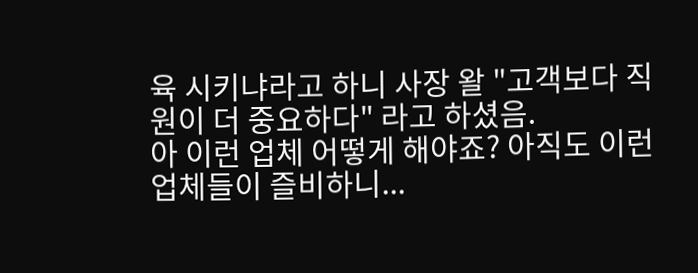육 시키냐라고 하니 사장 왈 "고객보다 직원이 더 중요하다" 라고 하셨음.
아 이런 업체 어떻게 해야죠? 아직도 이런 업체들이 즐비하니...